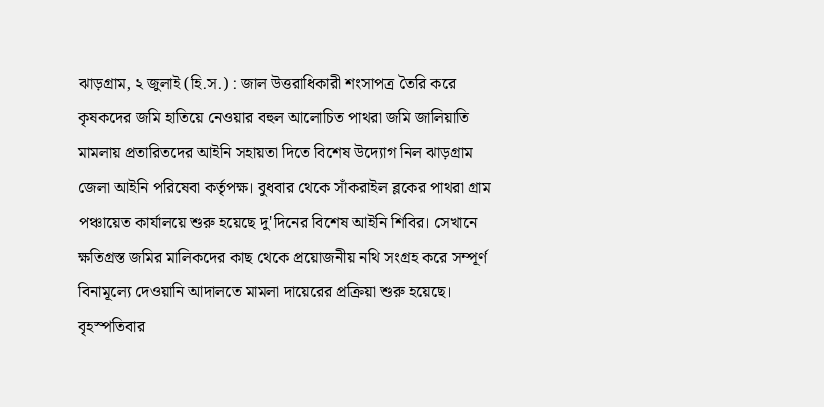ঝাড়গ্রাম, ২ জুলাই (হি.স.) : জাল উত্তরাধিকারী শংসাপত্র তৈরি করে কৃষকদের জমি হাতিয়ে নেওয়ার বহুল আলোচিত পাথরা জমি জালিয়াতি মামলায় প্রতারিতদের আইনি সহায়তা দিতে বিশেষ উদ্যোগ নিল ঝাড়গ্রাম জেলা আইনি পরিষেবা কর্তৃপক্ষ। বুধবার থেকে সাঁকরাইল ব্লকের পাথরা গ্রাম পঞ্চায়েত কার্যালয়ে শুরু হয়েছে দু'দিনের বিশেষ আইনি শিবির। সেখানে ক্ষতিগ্রস্ত জমির মালিকদের কাছ থেকে প্রয়োজনীয় নথি সংগ্রহ করে সম্পূর্ণ বিনামূল্যে দেওয়ানি আদালতে মামলা দায়েরের প্রক্রিয়া শুরু হয়েছে।
বৃহস্পতিবার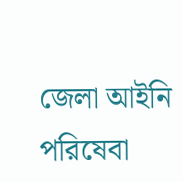জেলা আইনি পরিষেবা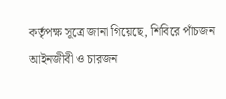কর্তৃপক্ষ সূত্রে জানা গিয়েছে, শিবিরে পাঁচজন আইনজীবী ও চারজন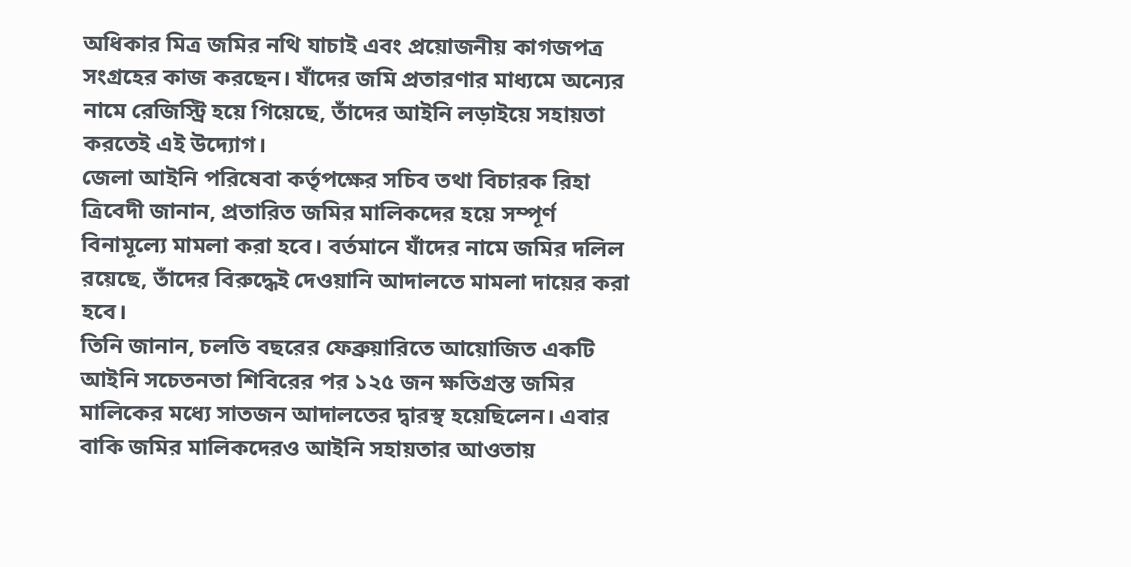অধিকার মিত্র জমির নথি যাচাই এবং প্রয়োজনীয় কাগজপত্র সংগ্রহের কাজ করছেন। যাঁদের জমি প্রতারণার মাধ্যমে অন্যের নামে রেজিস্ট্রি হয়ে গিয়েছে, তাঁদের আইনি লড়াইয়ে সহায়তা করতেই এই উদ্যোগ।
জেলা আইনি পরিষেবা কর্তৃপক্ষের সচিব তথা বিচারক রিহা ত্রিবেদী জানান, প্রতারিত জমির মালিকদের হয়ে সম্পূর্ণ বিনামূল্যে মামলা করা হবে। বর্তমানে যাঁদের নামে জমির দলিল রয়েছে, তাঁদের বিরুদ্ধেই দেওয়ানি আদালতে মামলা দায়ের করা হবে।
তিনি জানান, চলতি বছরের ফেব্রুয়ারিতে আয়োজিত একটি আইনি সচেতনতা শিবিরের পর ১২৫ জন ক্ষতিগ্রস্ত জমির মালিকের মধ্যে সাতজন আদালতের দ্বারস্থ হয়েছিলেন। এবার বাকি জমির মালিকদেরও আইনি সহায়তার আওতায়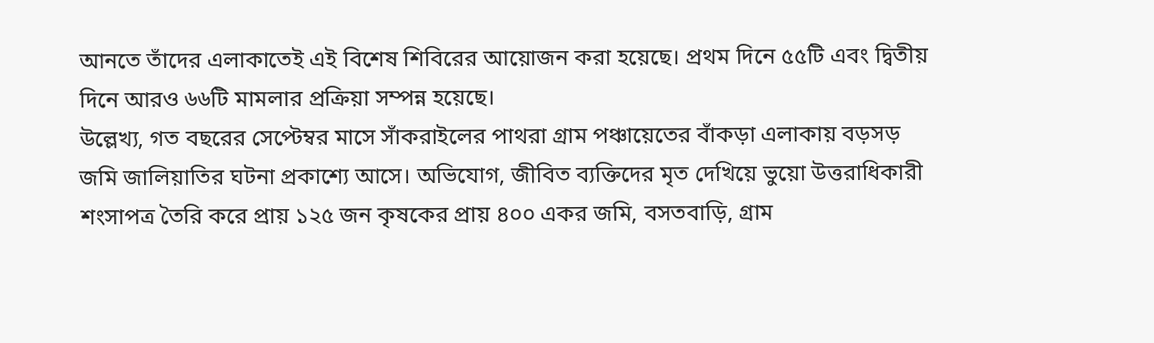আনতে তাঁদের এলাকাতেই এই বিশেষ শিবিরের আয়োজন করা হয়েছে। প্রথম দিনে ৫৫টি এবং দ্বিতীয় দিনে আরও ৬৬টি মামলার প্রক্রিয়া সম্পন্ন হয়েছে।
উল্লেখ্য, গত বছরের সেপ্টেম্বর মাসে সাঁকরাইলের পাথরা গ্রাম পঞ্চায়েতের বাঁকড়া এলাকায় বড়সড় জমি জালিয়াতির ঘটনা প্রকাশ্যে আসে। অভিযোগ, জীবিত ব্যক্তিদের মৃত দেখিয়ে ভুয়ো উত্তরাধিকারী শংসাপত্র তৈরি করে প্রায় ১২৫ জন কৃষকের প্রায় ৪০০ একর জমি, বসতবাড়ি, গ্রাম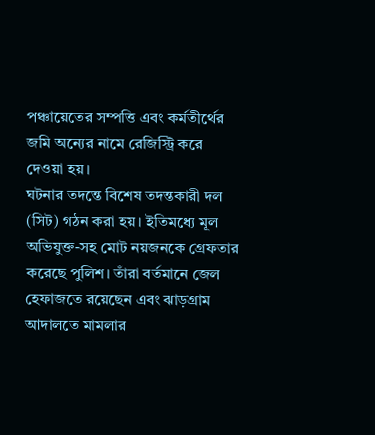পঞ্চায়েতের সম্পত্তি এবং কর্মতীর্থের জমি অন্যের নামে রেজিস্ট্রি করে দেওয়া হয়।
ঘটনার তদন্তে বিশেষ তদন্তকারী দল (সিট) গঠন করা হয়। ইতিমধ্যে মূল অভিযুক্ত-সহ মোট নয়জনকে গ্রেফতার করেছে পুলিশ। তাঁরা বর্তমানে জেল হেফাজতে রয়েছেন এবং ঝাড়গ্রাম আদালতে মামলার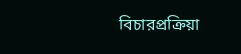বিচারপ্রক্রিয়া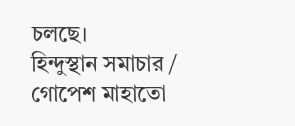চলছে।
হিন্দুস্থান সমাচার / গোপেশ মাহাতো